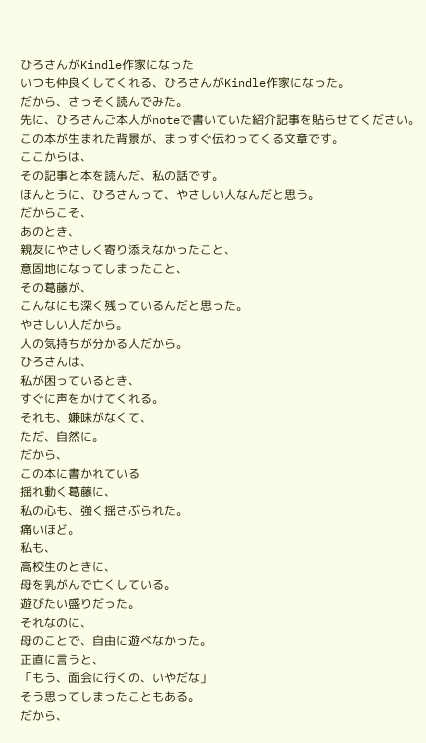ひろさんがKindle作家になった
いつも仲良くしてくれる、ひろさんがKindle作家になった。
だから、さっそく読んでみた。
先に、ひろさんご本人がnoteで書いていた紹介記事を貼らせてください。
この本が生まれた背景が、まっすぐ伝わってくる文章です。
ここからは、
その記事と本を読んだ、私の話です。
ほんとうに、ひろさんって、やさしい人なんだと思う。
だからこそ、
あのとき、
親友にやさしく寄り添えなかったこと、
意固地になってしまったこと、
その葛藤が、
こんなにも深く残っているんだと思った。
やさしい人だから。
人の気持ちが分かる人だから。
ひろさんは、
私が困っているとき、
すぐに声をかけてくれる。
それも、嫌味がなくて、
ただ、自然に。
だから、
この本に書かれている
揺れ動く葛藤に、
私の心も、強く揺さぶられた。
痛いほど。
私も、
高校生のときに、
母を乳がんで亡くしている。
遊びたい盛りだった。
それなのに、
母のことで、自由に遊べなかった。
正直に言うと、
「もう、面会に行くの、いやだな」
そう思ってしまったこともある。
だから、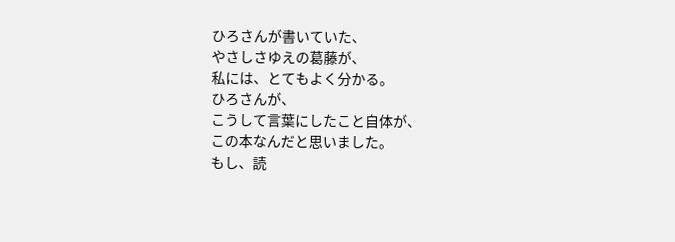ひろさんが書いていた、
やさしさゆえの葛藤が、
私には、とてもよく分かる。
ひろさんが、
こうして言葉にしたこと自体が、
この本なんだと思いました。
もし、読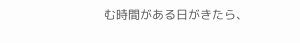む時間がある日がきたら、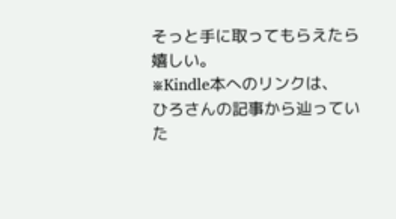そっと手に取ってもらえたら嬉しい。
※Kindle本へのリンクは、
ひろさんの記事から辿っていた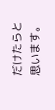だけたらと思います。